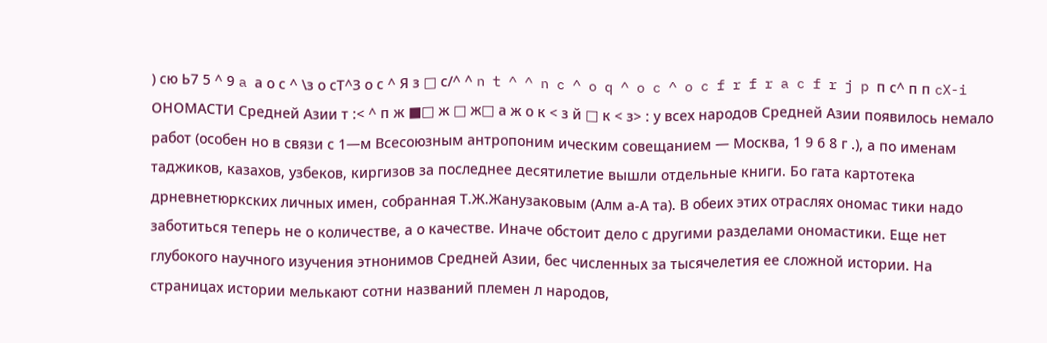) сю Ь7 5 ^ 9 a а о с ^ \з о сТ^З о с ^ Я з □ с/^ ^ n t ^ ^ n c ^ o q ^ o c ^ o c f r f r a c f r j p п с^ п п cX-i ОНОМАСТИ Средней Азии т :< ^ п ж ■□ ж □ ж□ а ж о к < з й □ к < з> : у всех народов Средней Азии появилось немало работ (особен но в связи с 1—м Всесоюзным антропоним ическим совещанием — Москва, 1 9 6 8 г .), а по именам таджиков, казахов, узбеков, киргизов за последнее десятилетие вышли отдельные книги. Бо гата картотека дрневнетюркских личных имен, собранная Т.Ж.Жанузаковым (Алм а-А та). В обеих этих отраслях ономас тики надо заботиться теперь не о количестве, а о качестве. Иначе обстоит дело с другими разделами ономастики. Еще нет глубокого научного изучения этнонимов Средней Азии, бес численных за тысячелетия ее сложной истории. На страницах истории мелькают сотни названий племен л народов,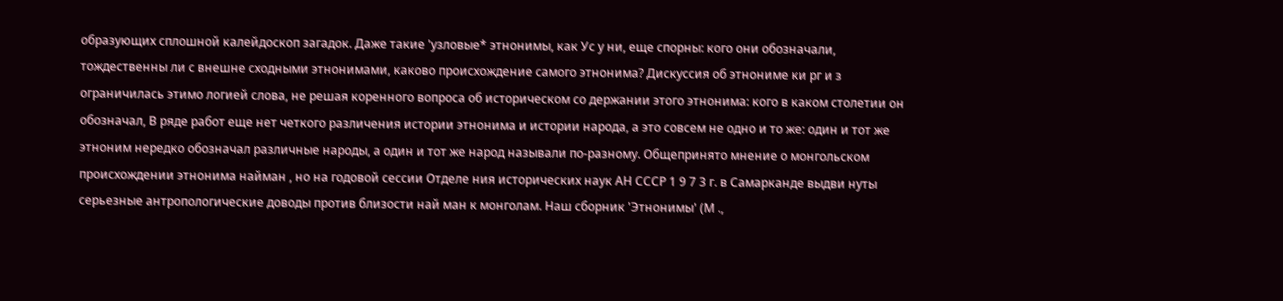образующих сплошной калейдоскоп загадок. Даже такие 'узловые* этнонимы, как Ус у ни, еще спорны: кого они обозначали, тождественны ли с внешне сходными этнонимами, каково происхождение самого этнонима? Дискуссия об этнониме ки рг и з ограничилась этимо логией слова, не решая коренного вопроса об историческом со держании этого этнонима: кого в каком столетии он обозначал, В ряде работ еще нет четкого различения истории этнонима и истории народа, а это совсем не одно и то же: один и тот же этноним нередко обозначал различные народы, а один и тот же народ называли по-разному. Общепринято мнение о монгольском происхождении этнонима найман , но на годовой сессии Отделе ния исторических наук АН СССР 1 9 7 3 г. в Самарканде выдви нуты серьезные антропологические доводы против близости най ман к монголам. Наш сборник 'Этнонимы' (М .,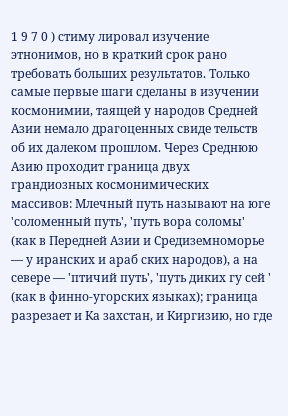1 9 7 0 ) стиму лировал изучение этнонимов, но в краткий срок рано требовать больших результатов. Только самые первые шаги сделаны в изучении космонимии, таящей у народов Средней Азии немало драгоценных свиде тельств об их далеком прошлом. Через Среднюю Азию проходит граница двух грандиозных космонимических массивов: Млечный путь называют на юге 'соломенный путь', 'путь вора соломы' (как в Передней Азии и Средиземноморье — у иранских и араб ских народов), а на севере — 'птичий путь', 'путь диких гу сей ' (как в финно-угорских языках); граница разрезает и Ка захстан, и Киргизию, но где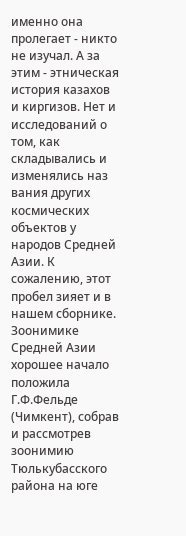именно она пролегает - никто не изучал. А за этим - этническая история казахов и киргизов. Нет и исследований о том, как складывались и изменялись наз вания других космических объектов у народов Средней Азии. К сожалению, этот пробел зияет и в нашем сборнике. Зоонимике Средней Азии хорошее начало положила Г.Ф.Фельде (Чимкент), собрав и рассмотрев зоонимию Тюлькубасского района на юге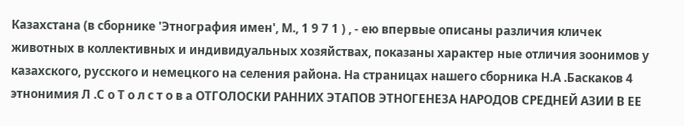Казахстана (в сборнике 'Этнография имен', М., 1 9 7 1 ) , - ею впервые описаны различия кличек животных в коллективных и индивидуальных хозяйствах, показаны характер ные отличия зоонимов у казахского, русского и немецкого на селения района. На страницах нашего сборника Н.А .Баскаков 4 этнонимия Л .С о Т о л с т о в а ОТГОЛОСКИ РАННИХ ЭТАПОВ ЭТНОГЕНЕЗА НАРОДОВ СРЕДНЕЙ АЗИИ В ЕЕ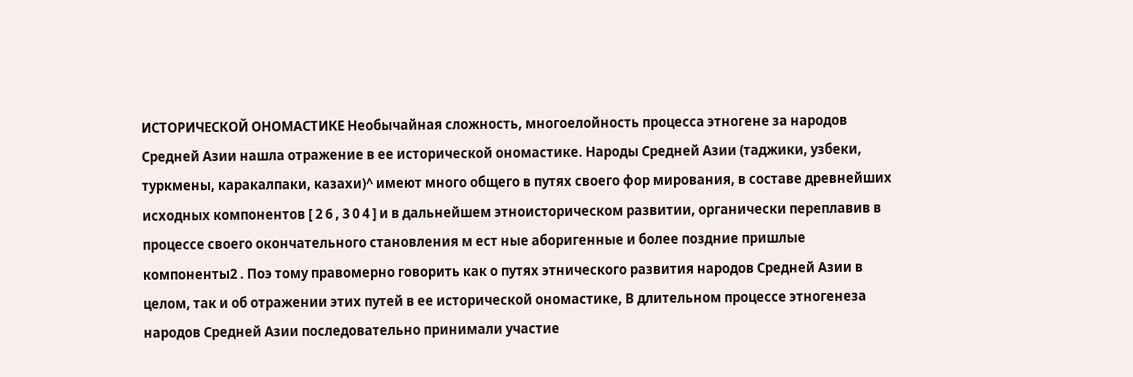ИСТОРИЧЕСКОЙ ОНОМАСТИКЕ Необычайная сложность, многоелойность процесса этногене за народов Средней Азии нашла отражение в ее исторической ономастике. Народы Средней Азии (таджики, узбеки, туркмены, каракалпаки, казахи)^ имеют много общего в путях своего фор мирования, в составе древнейших исходных компонентов [ 2 6 , 3 0 4 ] и в дальнейшем этноисторическом развитии, органически переплавив в процессе своего окончательного становления м ест ные аборигенные и более поздние пришлые компоненты2 . Поэ тому правомерно говорить как о путях этнического развития народов Средней Азии в целом, так и об отражении этих путей в ее исторической ономастике, В длительном процессе этногенеза народов Средней Азии последовательно принимали участие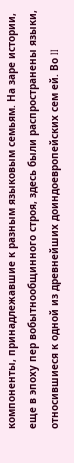компоненты, принадлежавшие к разным языковым семьям. На заре истории, еще в эпоху пер вобытнообщинного строя, здесь были распространены языки, относившиеся к одной из древнейших доиндоевропейских сем ей. Во II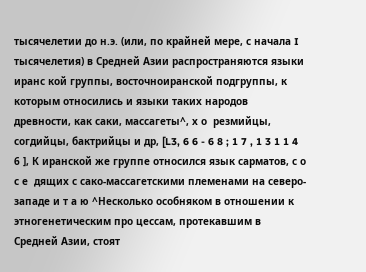тысячелетии до н.э. (или, по крайней мере, с начала I тысячелетия) в Средней Азии распространяются языки иранс кой группы, восточноиранской подгруппы, к которым относились и языки таких народов древности, как саки, массагеты^, х о  резмийцы, согдийцы, бактрийцы и др, [L3, 6 6 - 6 8 ; 1 7 , 1 3 1 1 4 6 ], К иранской же группе относился язык сарматов, с о с е  дящих с сако-массагетскими племенами на северо-западе и т а ю ^Несколько особняком в отношении к этногенетическим про цессам, протекавшим в Средней Азии, стоят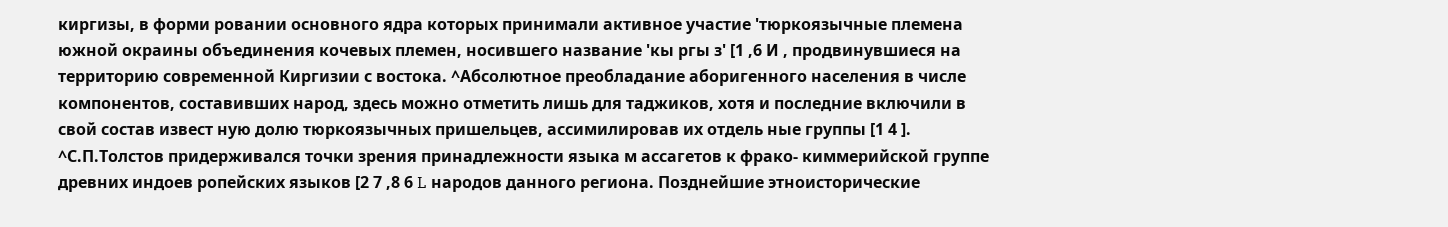киргизы, в форми ровании основного ядра которых принимали активное участие 'тюркоязычные племена южной окраины объединения кочевых племен, носившего название 'кы ргы з' [1 ,6 И , продвинувшиеся на территорию современной Киргизии с востока. ^Абсолютное преобладание аборигенного населения в числе компонентов, составивших народ, здесь можно отметить лишь для таджиков, хотя и последние включили в свой состав извест ную долю тюркоязычных пришельцев, ассимилировав их отдель ные группы [1 4 ]. ^С.П.Толстов придерживался точки зрения принадлежности языка м ассагетов к фрако- киммерийской группе древних индоев ропейских языков [2 7 ,8 6 L народов данного региона. Позднейшие этноисторические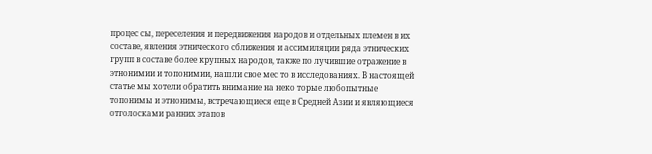процес сы, переселения и передвижения народов и отдельных племен в их составе, явления этнического сближения и ассимиляции ряда этнических групп в составе более крупных народов, также по лучившие отражение в этнонимии и топонимии, нашли свое мес то в исследованиях. В настоящей статье мы хотели обратить внимание на неко торые любопытные топонимы и этнонимы, встречающиеся еще в Средней Азии и являющиеся отголосками ранних этапов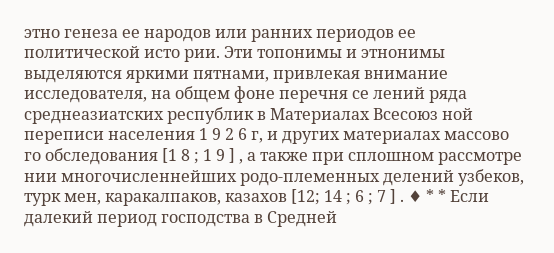этно генеза ее народов или ранних периодов ее политической исто рии. Эти топонимы и этнонимы выделяются яркими пятнами, привлекая внимание исследователя, на общем фоне перечня се лений ряда среднеазиатских республик в Материалах Всесоюз ной переписи населения 1 9 2 6 г, и других материалах массово го обследования [1 8 ; 1 9 ] , а также при сплошном рассмотре нии многочисленнейших родо-племенных делений узбеков, турк мен, каракалпаков, казахов [12; 14 ; 6 ; 7 ] . ♦ * * Если далекий период господства в Средней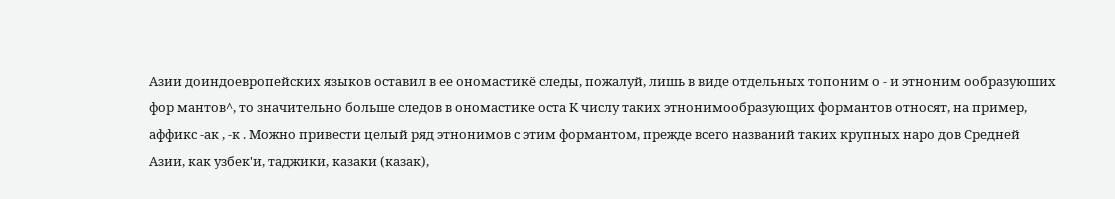Азии доиндоевропейских языков оставил в ее ономастикё следы, пожалуй, лишь в виде отдельных топоним о - и этноним ообразуюших фор мантов^, то значительно больше следов в ономастике оста К числу таких этнонимообразующих формантов относят, на пример, аффикс -ак , -к . Можно привести целый ряд этнонимов с этим формантом, прежде всего названий таких крупных наро дов Средней Азии, как узбек'и, таджики, казаки (казак),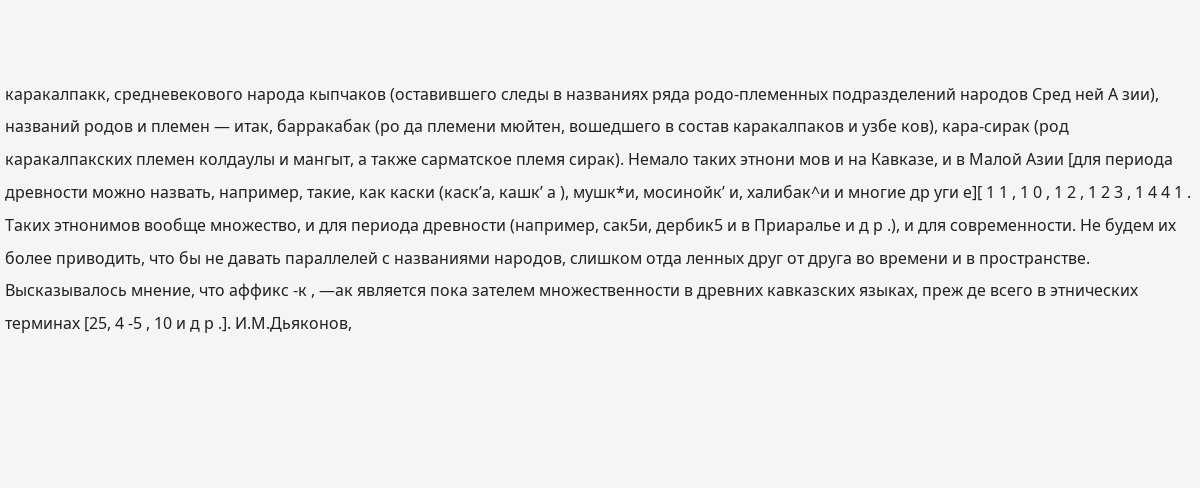каракалпакк, средневекового народа кыпчаков (оставившего следы в названиях ряда родо-племенных подразделений народов Сред ней А зии), названий родов и племен — итак, барракабак (ро да племени мюйтен, вошедшего в состав каракалпаков и узбе ков), кара-сирак (род каракалпакских племен колдаулы и мангыт, а также сарматское племя сирак). Немало таких этнони мов и на Кавказе, и в Малой Азии [для периода древности можно назвать, например, такие, как каски (каск’а, кашк’ а ), мушк*и, мосинойк’ и, халибак^и и многие др уги е][ 1 1 , 1 0 , 1 2 , 1 2 3 , 1 4 4 1 . Таких этнонимов вообще множество, и для периода древности (например, сак5и, дербик5 и в Приаралье и д р .), и для современности. Не будем их более приводить, что бы не давать параллелей с названиями народов, слишком отда ленных друг от друга во времени и в пространстве. Высказывалось мнение, что аффикс -к , —ак является пока зателем множественности в древних кавказских языках, преж де всего в этнических терминах [25, 4 -5 , 10 и д р .]. И.М.Дьяконов,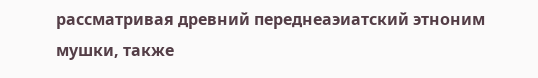рассматривая древний переднеаэиатский этноним мушки, также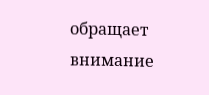обращает внимание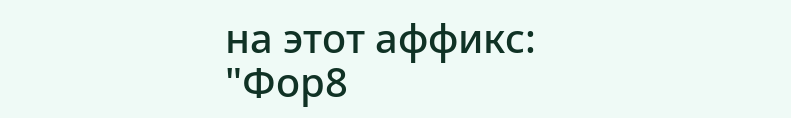на этот аффикс: "Фор8